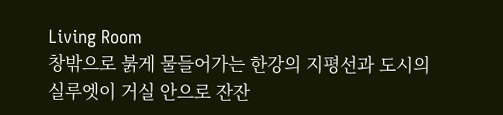Living Room
창밖으로 붉게 물들어가는 한강의 지평선과 도시의 실루엣이 거실 안으로 잔잔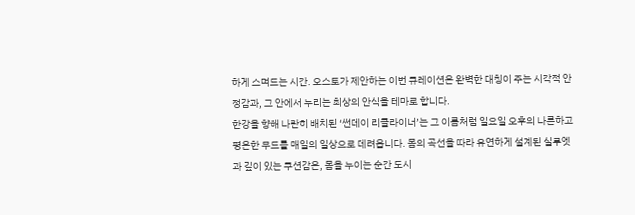하게 스며드는 시간. 오스토가 제안하는 이번 큐레이션은 완벽한 대칭이 주는 시각적 안정감과, 그 안에서 누리는 최상의 안식을 테마로 합니다.
한강을 향해 나란히 배치된 ‘썬데이 리클라이너’는 그 이름처럼 일요일 오후의 나른하고 평온한 무드를 매일의 일상으로 데려옵니다. 몸의 곡선을 따라 유연하게 설계된 실루엣과 깊이 있는 쿠션감은, 몸을 누이는 순간 도시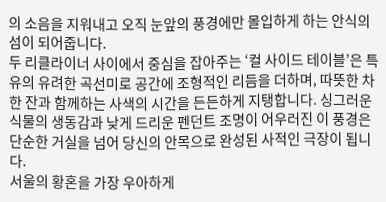의 소음을 지워내고 오직 눈앞의 풍경에만 몰입하게 하는 안식의 섬이 되어줍니다.
두 리클라이너 사이에서 중심을 잡아주는 ‘컬 사이드 테이블’은 특유의 유려한 곡선미로 공간에 조형적인 리듬을 더하며, 따뜻한 차 한 잔과 함께하는 사색의 시간을 든든하게 지탱합니다. 싱그러운 식물의 생동감과 낮게 드리운 펜던트 조명이 어우러진 이 풍경은 단순한 거실을 넘어 당신의 안목으로 완성된 사적인 극장이 됩니다.
서울의 황혼을 가장 우아하게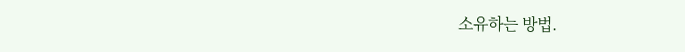소유하는 방법.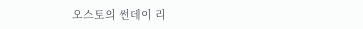오스토의 썬데이 리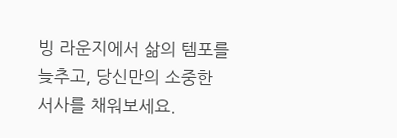빙 라운지에서 삶의 템포를 늦추고, 당신만의 소중한 서사를 채워보세요.